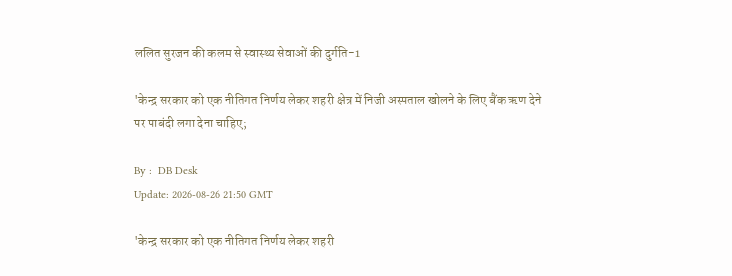ललित सुरजन की कलम से स्वास्थ्य सेवाओं की दुर्गति-1

'केन्द्र सरकार को एक नीतिगत निर्णय लेकर शहरी क्षेत्र में निजी अस्पताल खोलने के लिए बैंक ऋण देने पर पाबंदी लगा देना चाहिए;

By :  DB Desk
Update: 2026-08-26 21:50 GMT

'केन्द्र सरकार को एक नीतिगत निर्णय लेकर शहरी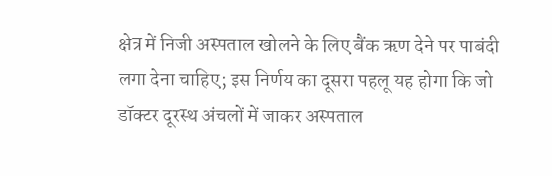क्षेत्र में निजी अस्पताल खोलने के लिए बैंक ऋण देने पर पाबंदी लगा देना चाहिए; इस निर्णय का दूसरा पहलू यह होगा कि जो डॉक्टर दूरस्थ अंचलों में जाकर अस्पताल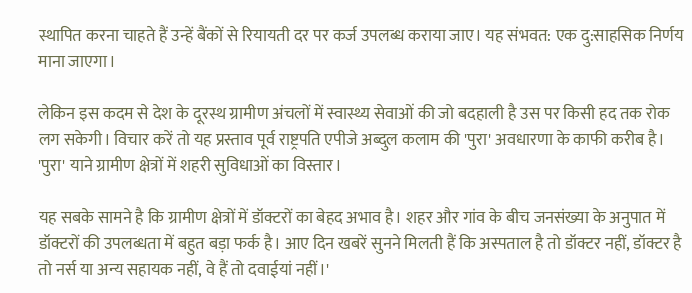स्थापित करना चाहते हैं उन्हें बैंकों से रियायती दर पर कर्ज उपलब्ध कराया जाए। यह संभवत: एक दु:साहसिक निर्णय माना जाएगा।

लेकिन इस कदम से देश के दूरस्थ ग्रामीण अंचलों में स्वास्थ्य सेवाओं की जो बदहाली है उस पर किसी हद तक रोक लग सकेगी। विचार करें तो यह प्रस्ताव पूर्व राष्ट्रपति एपीजे अब्दुल कलाम की 'पुरा' अवधारणा के काफी करीब है। 'पुरा' याने ग्रामीण क्षेत्रों में शहरी सुविधाओं का विस्तार।

यह सबके सामने है कि ग्रामीण क्षेत्रों में डॉक्टरों का बेहद अभाव है। शहर और गांव के बीच जनसंख्या के अनुपात में डॉक्टरों की उपलब्धता में बहुत बड़ा फर्क है। आए दिन खबरें सुनने मिलती हैं कि अस्पताल है तो डॉक्टर नहीं, डॉक्टर है तो नर्स या अन्य सहायक नहीं, वे हैं तो दवाईयां नहीं।'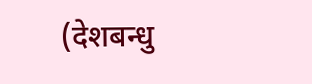(देशबन्धु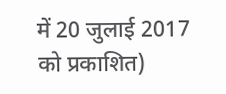में 20 जुलाई 2017 को प्रकाशित)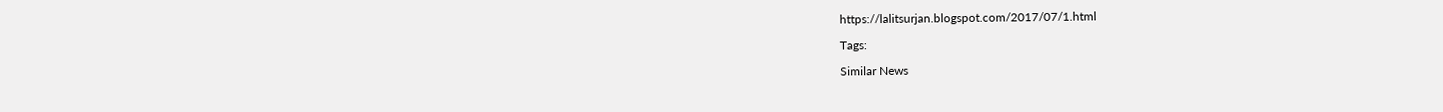https://lalitsurjan.blogspot.com/2017/07/1.html

Tags:

Similar News